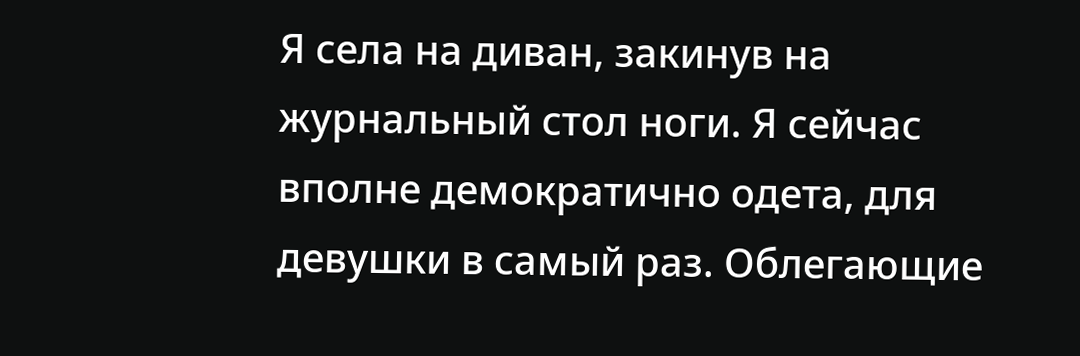Я села на диван, закинув на журнальный стол ноги. Я сейчас вполне демократично одета, для девушки в самый раз. Облегающие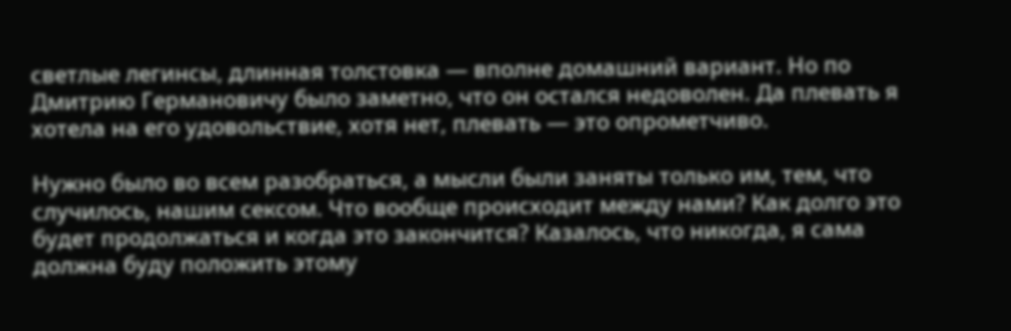светлые легинсы, длинная толстовка — вполне домашний вариант. Но по Дмитрию Германовичу было заметно, что он остался недоволен. Да плевать я хотела на его удовольствие, хотя нет, плевать — это опрометчиво.

Нужно было во всем разобраться, а мысли были заняты только им, тем, что случилось, нашим сексом. Что вообще происходит между нами? Как долго это будет продолжаться и когда это закончится? Казалось, что никогда, я сама должна буду положить этому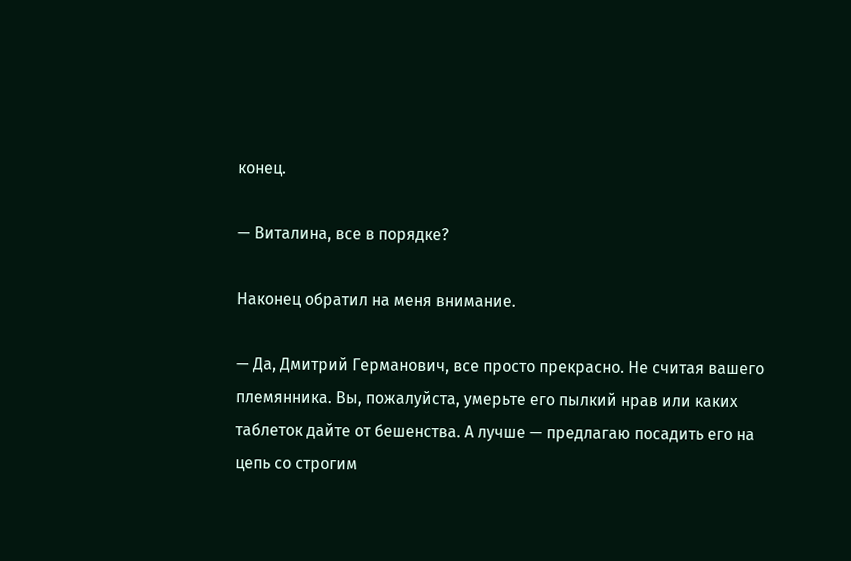конец.

— Виталина, все в порядке?

Наконец обратил на меня внимание.

— Да, Дмитрий Германович, все просто прекрасно. Не считая вашего племянника. Вы, пожалуйста, умерьте его пылкий нрав или каких таблеток дайте от бешенства. А лучше — предлагаю посадить его на цепь со строгим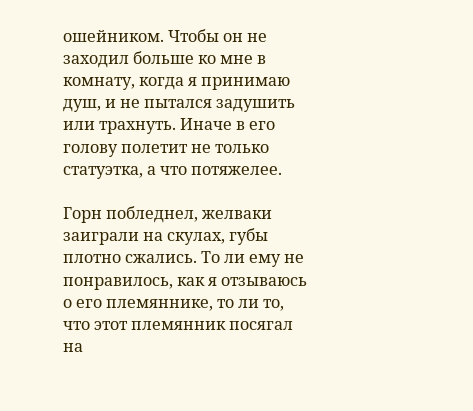ошейником. Чтобы он не заходил больше ко мне в комнату, когда я принимаю душ, и не пытался задушить или трахнуть. Иначе в его голову полетит не только статуэтка, а что потяжелее.

Горн побледнел, желваки заиграли на скулах, губы плотно сжались. То ли ему не понравилось, как я отзываюсь о его племяннике, то ли то, что этот племянник посягал на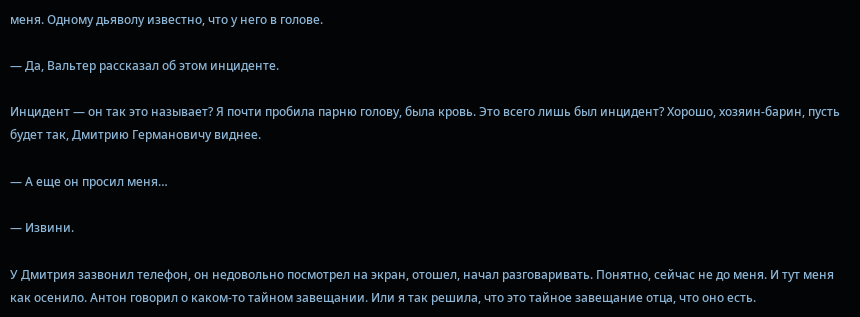меня. Одному дьяволу известно, что у него в голове.

— Да, Вальтер рассказал об этом инциденте.

Инцидент — он так это называет? Я почти пробила парню голову, была кровь. Это всего лишь был инцидент? Хорошо, хозяин-барин, пусть будет так, Дмитрию Германовичу виднее.

— А еще он просил меня…

— Извини.

У Дмитрия зазвонил телефон, он недовольно посмотрел на экран, отошел, начал разговаривать. Понятно, сейчас не до меня. И тут меня как осенило. Антон говорил о каком-то тайном завещании. Или я так решила, что это тайное завещание отца, что оно есть.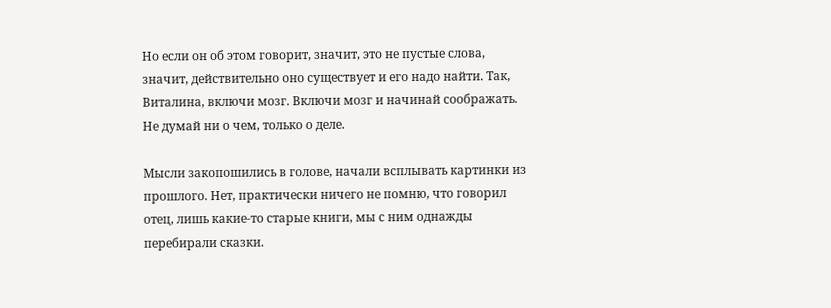Но если он об этом говорит, значит, это не пустые слова, значит, действительно оно существует и его надо найти. Так, Виталина, включи мозг. Включи мозг и начинай соображать. Не думай ни о чем, только о деле.

Мысли закопошились в голове, начали всплывать картинки из прошлого. Нет, практически ничего не помню, что говорил отец, лишь какие-то старые книги, мы с ним однажды перебирали сказки.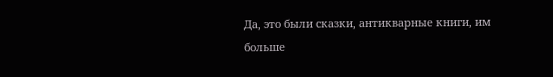Да, это были сказки, антикварные книги, им больше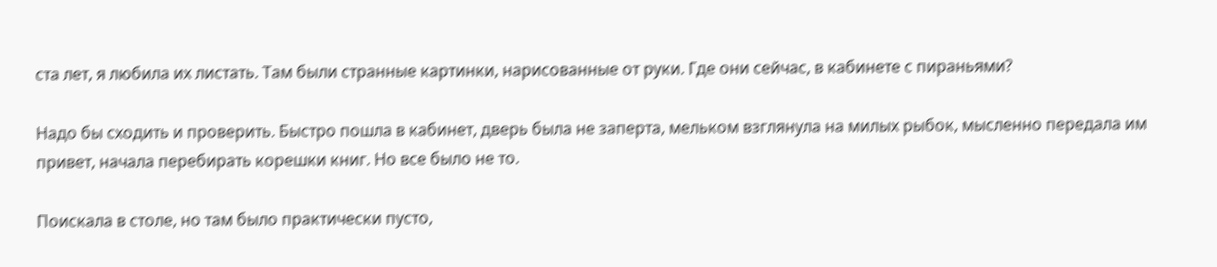ста лет, я любила их листать. Там были странные картинки, нарисованные от руки. Где они сейчас, в кабинете с пираньями?

Надо бы сходить и проверить. Быстро пошла в кабинет, дверь была не заперта, мельком взглянула на милых рыбок, мысленно передала им привет, начала перебирать корешки книг. Но все было не то.

Поискала в столе, но там было практически пусто,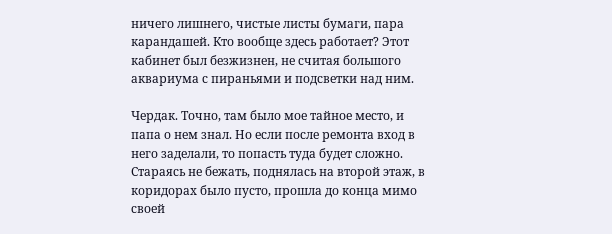ничего лишнего, чистые листы бумаги, пара карандашей. Кто вообще здесь работает? Этот кабинет был безжизнен, не считая большого аквариума с пираньями и подсветки над ним.

Чердак. Точно, там было мое тайное место, и папа о нем знал. Но если после ремонта вход в него заделали, то попасть туда будет сложно. Стараясь не бежать, поднялась на второй этаж, в коридорах было пусто, прошла до конца мимо своей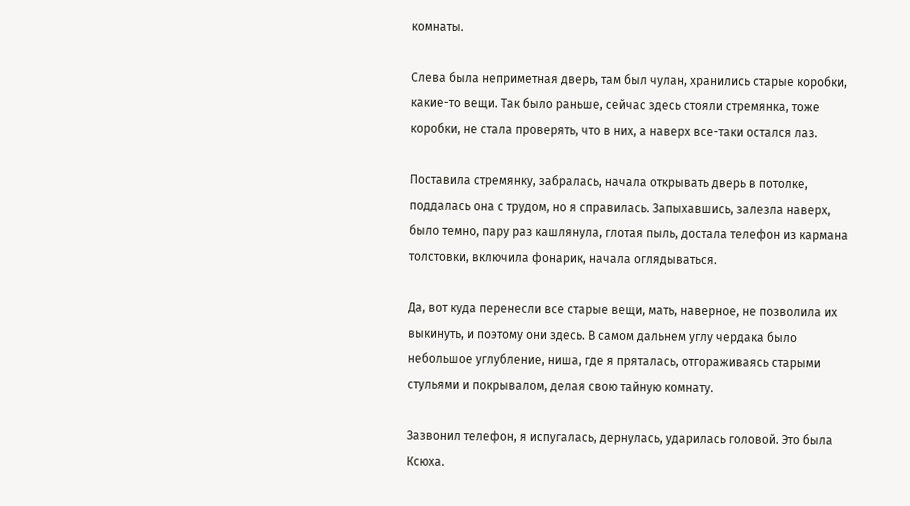комнаты.

Слева была неприметная дверь, там был чулан, хранились старые коробки, какие-то вещи. Так было раньше, сейчас здесь стояли стремянка, тоже коробки, не стала проверять, что в них, а наверх все-таки остался лаз.

Поставила стремянку, забралась, начала открывать дверь в потолке, поддалась она с трудом, но я справилась. Запыхавшись, залезла наверх, было темно, пару раз кашлянула, глотая пыль, достала телефон из кармана толстовки, включила фонарик, начала оглядываться.

Да, вот куда перенесли все старые вещи, мать, наверное, не позволила их выкинуть, и поэтому они здесь. В самом дальнем углу чердака было небольшое углубление, ниша, где я пряталась, отгораживаясь старыми стульями и покрывалом, делая свою тайную комнату.

Зазвонил телефон, я испугалась, дернулась, ударилась головой. Это была Ксюха.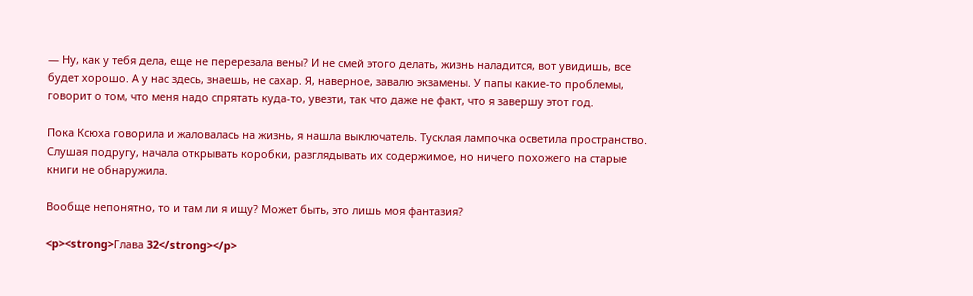— Ну, как у тебя дела, еще не перерезала вены? И не смей этого делать, жизнь наладится, вот увидишь, все будет хорошо. А у нас здесь, знаешь, не сахар. Я, наверное, завалю экзамены. У папы какие-то проблемы, говорит о том, что меня надо спрятать куда-то, увезти, так что даже не факт, что я завершу этот год.

Пока Ксюха говорила и жаловалась на жизнь, я нашла выключатель. Тусклая лампочка осветила пространство. Слушая подругу, начала открывать коробки, разглядывать их содержимое, но ничего похожего на старые книги не обнаружила.

Вообще непонятно, то и там ли я ищу? Может быть, это лишь моя фантазия?

<p><strong>Глава 32</strong></p>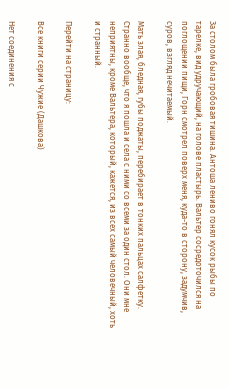За столом была гробовая тишина. Антоша лениво гонял кусок рыбы по тарелке, вид удручающий, на голове пластырь. Вальтер сосредоточился на поглощении пищи, Горн смотрел поверх меня, куда-то в сторону, задумчив, суров, взгляд нечитаемый.

Мать злая, бледная, губы поджаты, перебирает в тонких пальцах салфетку. Странно вообще, что я пошла и села с ними со всеми за один стол. Они мне неприятны, кроме Вальтера, который, кажется, из всех самый человечный, хоть и странный.

Перейти на страницу:

Все книги серии Чужие (Дашкова)

Нет соединения с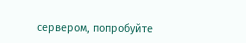сервером, попробуйте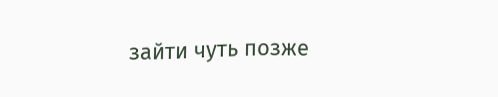зайти чуть позже